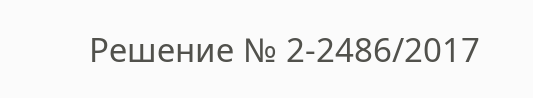Решение № 2-2486/2017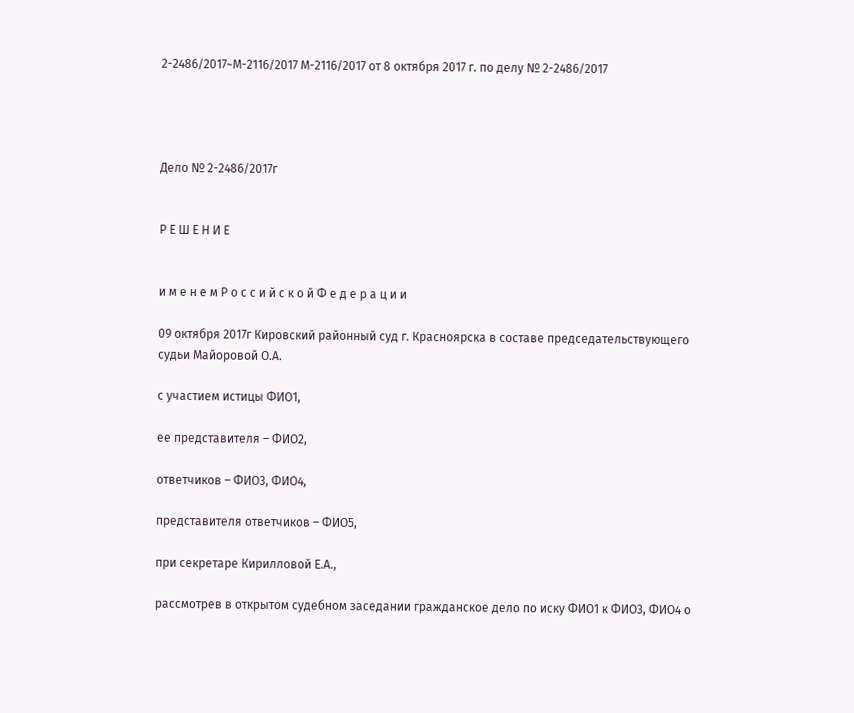2-2486/2017~М-2116/2017 М-2116/2017 от 8 октября 2017 г. по делу № 2-2486/2017




Дело № 2-2486/2017г


Р Е Ш Е Н И Е


и м е н е м Р о с с и й с к о й Ф е д е р а ц и и

09 октября 2017г Кировский районный суд г. Красноярска в составе председательствующего судьи Майоровой О.А.

с участием истицы ФИО1,

ее представителя – ФИО2,

ответчиков – ФИО3, ФИО4,

представителя ответчиков – ФИО5,

при секретаре Кирилловой Е.А.,

рассмотрев в открытом судебном заседании гражданское дело по иску ФИО1 к ФИО3, ФИО4 о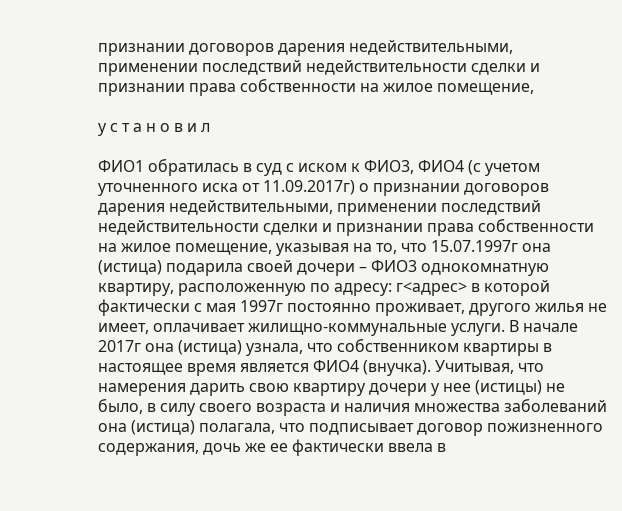признании договоров дарения недействительными, применении последствий недействительности сделки и признании права собственности на жилое помещение,

у с т а н о в и л

ФИО1 обратилась в суд с иском к ФИО3, ФИО4 (с учетом уточненного иска от 11.09.2017г) о признании договоров дарения недействительными, применении последствий недействительности сделки и признании права собственности на жилое помещение, указывая на то, что 15.07.1997г она (истица) подарила своей дочери – ФИО3 однокомнатную квартиру, расположенную по адресу: г<адрес> в которой фактически с мая 1997г постоянно проживает, другого жилья не имеет, оплачивает жилищно-коммунальные услуги. В начале 2017г она (истица) узнала, что собственником квартиры в настоящее время является ФИО4 (внучка). Учитывая, что намерения дарить свою квартиру дочери у нее (истицы) не было, в силу своего возраста и наличия множества заболеваний она (истица) полагала, что подписывает договор пожизненного содержания, дочь же ее фактически ввела в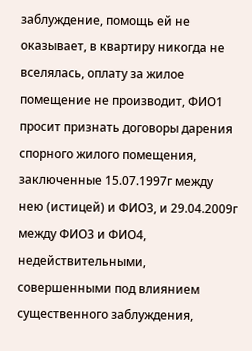заблуждение, помощь ей не оказывает, в квартиру никогда не вселялась, оплату за жилое помещение не производит, ФИО1 просит признать договоры дарения спорного жилого помещения, заключенные 15.07.1997г между нею (истицей) и ФИО3, и 29.04.2009г между ФИО3 и ФИО4, недействительными, совершенными под влиянием существенного заблуждения,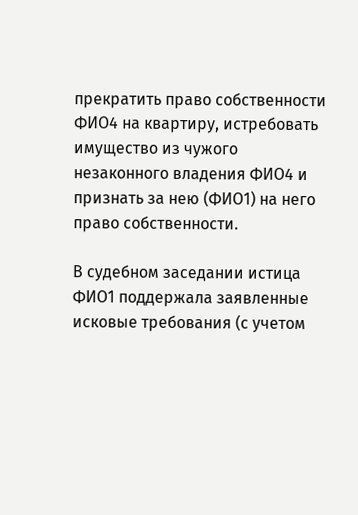прекратить право собственности ФИО4 на квартиру, истребовать имущество из чужого незаконного владения ФИО4 и признать за нею (ФИО1) на него право собственности.

В судебном заседании истица ФИО1 поддержала заявленные исковые требования (с учетом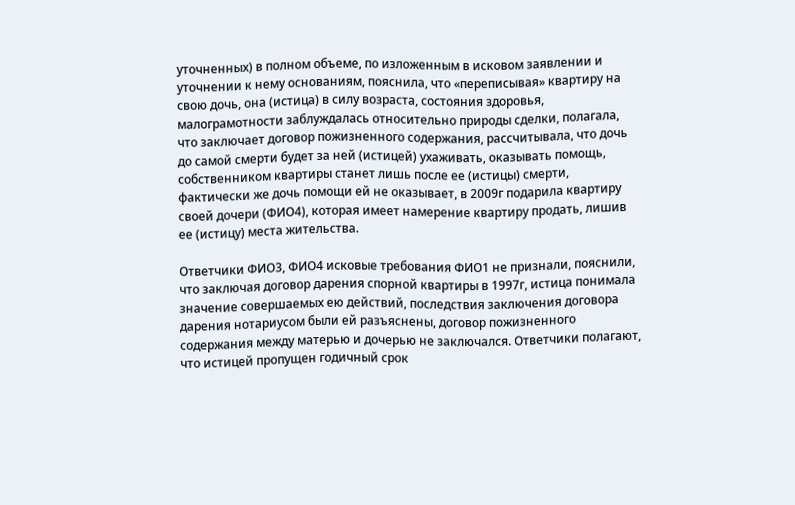уточненных) в полном объеме, по изложенным в исковом заявлении и уточнении к нему основаниям, пояснила, что «переписывая» квартиру на свою дочь, она (истица) в силу возраста, состояния здоровья, малограмотности заблуждалась относительно природы сделки, полагала, что заключает договор пожизненного содержания, рассчитывала, что дочь до самой смерти будет за ней (истицей) ухаживать, оказывать помощь, собственником квартиры станет лишь после ее (истицы) смерти, фактически же дочь помощи ей не оказывает, в 2009г подарила квартиру своей дочери (ФИО4), которая имеет намерение квартиру продать, лишив ее (истицу) места жительства.

Ответчики ФИО3, ФИО4 исковые требования ФИО1 не признали, пояснили, что заключая договор дарения спорной квартиры в 1997г, истица понимала значение совершаемых ею действий, последствия заключения договора дарения нотариусом были ей разъяснены, договор пожизненного содержания между матерью и дочерью не заключался. Ответчики полагают, что истицей пропущен годичный срок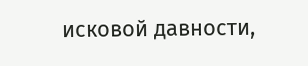исковой давности,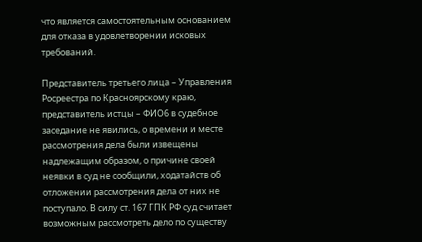что является самостоятельным основанием для отказа в удовлетворении исковых требований.

Представитель третьего лица – Управления Росреестра по Красноярскому краю, представитель истцы – ФИО6 в судебное заседание не явились, о времени и месте рассмотрения дела были извещены надлежащим образом, о причине своей неявки в суд не сообщили, ходатайств об отложении рассмотрения дела от них не поступало. В силу ст. 167 ГПК РФ суд считает возможным рассмотреть дело по существу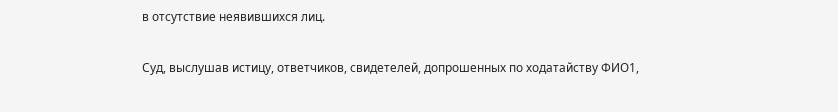в отсутствие неявившихся лиц.

Суд, выслушав истицу, ответчиков, свидетелей, допрошенных по ходатайству ФИО1,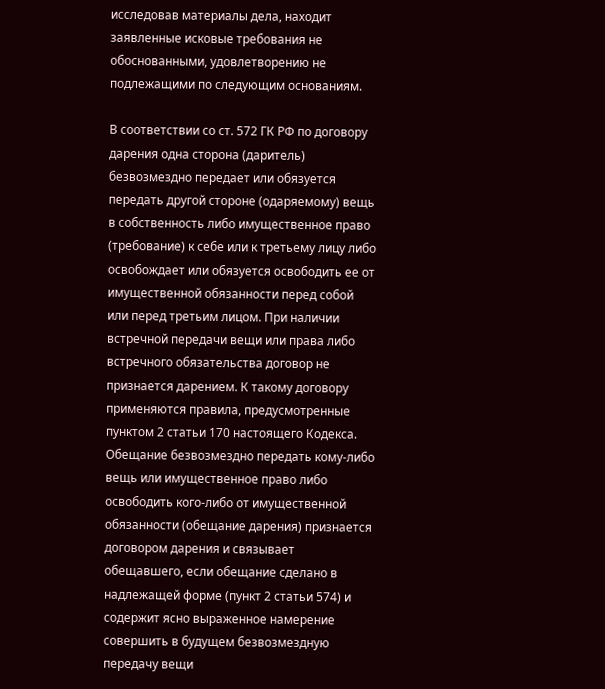исследовав материалы дела, находит заявленные исковые требования не обоснованными, удовлетворению не подлежащими по следующим основаниям.

В соответствии со ст. 572 ГК РФ по договору дарения одна сторона (даритель) безвозмездно передает или обязуется передать другой стороне (одаряемому) вещь в собственность либо имущественное право (требование) к себе или к третьему лицу либо освобождает или обязуется освободить ее от имущественной обязанности перед собой или перед третьим лицом. При наличии встречной передачи вещи или права либо встречного обязательства договор не признается дарением. К такому договору применяются правила, предусмотренные пунктом 2 статьи 170 настоящего Кодекса. Обещание безвозмездно передать кому-либо вещь или имущественное право либо освободить кого-либо от имущественной обязанности (обещание дарения) признается договором дарения и связывает обещавшего, если обещание сделано в надлежащей форме (пункт 2 статьи 574) и содержит ясно выраженное намерение совершить в будущем безвозмездную передачу вещи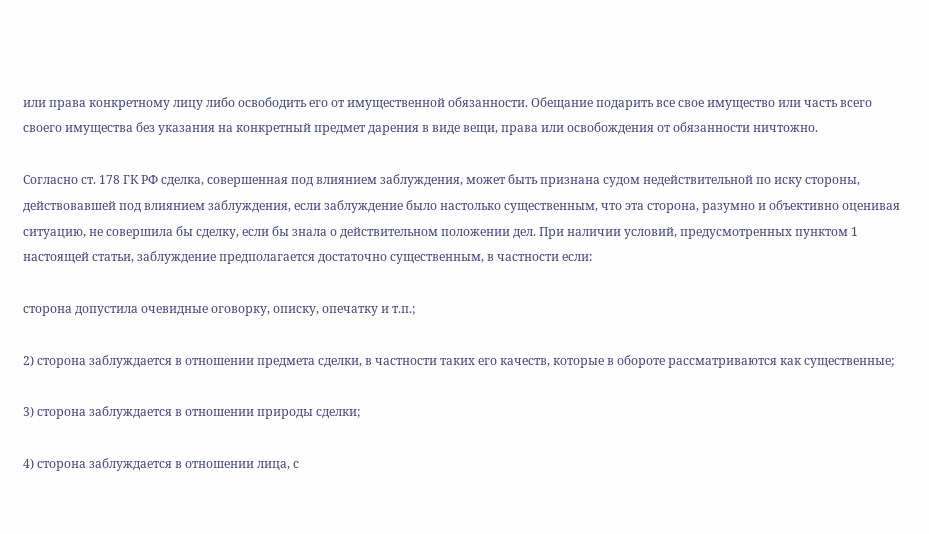или права конкретному лицу либо освободить его от имущественной обязанности. Обещание подарить все свое имущество или часть всего своего имущества без указания на конкретный предмет дарения в виде вещи, права или освобождения от обязанности ничтожно.

Согласно ст. 178 ГК РФ сделка, совершенная под влиянием заблуждения, может быть признана судом недействительной по иску стороны, действовавшей под влиянием заблуждения, если заблуждение было настолько существенным, что эта сторона, разумно и объективно оценивая ситуацию, не совершила бы сделку, если бы знала о действительном положении дел. При наличии условий, предусмотренных пунктом 1 настоящей статьи, заблуждение предполагается достаточно существенным, в частности если:

сторона допустила очевидные оговорку, описку, опечатку и т.п.;

2) сторона заблуждается в отношении предмета сделки, в частности таких его качеств, которые в обороте рассматриваются как существенные;

3) сторона заблуждается в отношении природы сделки;

4) сторона заблуждается в отношении лица, с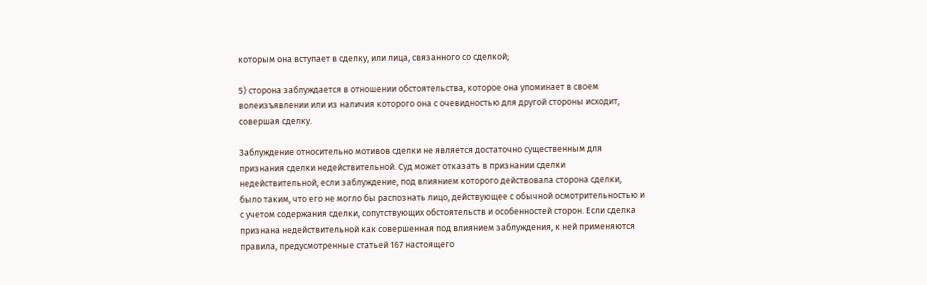которым она вступает в сделку, или лица, связанного со сделкой;

5) сторона заблуждается в отношении обстоятельства, которое она упоминает в своем волеизъявлении или из наличия которого она с очевидностью для другой стороны исходит, совершая сделку.

Заблуждение относительно мотивов сделки не является достаточно существенным для признания сделки недействительной. Суд может отказать в признании сделки недействительной, если заблуждение, под влиянием которого действовала сторона сделки, было таким, что его не могло бы распознать лицо, действующее с обычной осмотрительностью и с учетом содержания сделки, сопутствующих обстоятельств и особенностей сторон. Если сделка признана недействительной как совершенная под влиянием заблуждения, к ней применяются правила, предусмотренные статьей 167 настоящего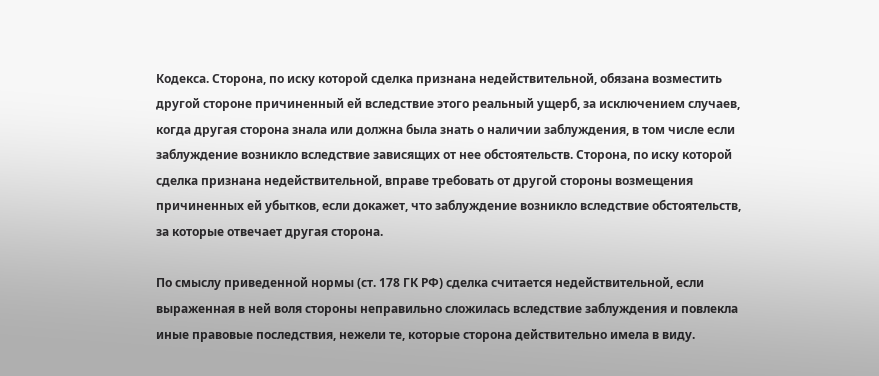Кодекса. Сторона, по иску которой сделка признана недействительной, обязана возместить другой стороне причиненный ей вследствие этого реальный ущерб, за исключением случаев, когда другая сторона знала или должна была знать о наличии заблуждения, в том числе если заблуждение возникло вследствие зависящих от нее обстоятельств. Сторона, по иску которой сделка признана недействительной, вправе требовать от другой стороны возмещения причиненных ей убытков, если докажет, что заблуждение возникло вследствие обстоятельств, за которые отвечает другая сторона.

По смыслу приведенной нормы (ст. 178 ГК РФ) сделка считается недействительной, если выраженная в ней воля стороны неправильно сложилась вследствие заблуждения и повлекла иные правовые последствия, нежели те, которые сторона действительно имела в виду.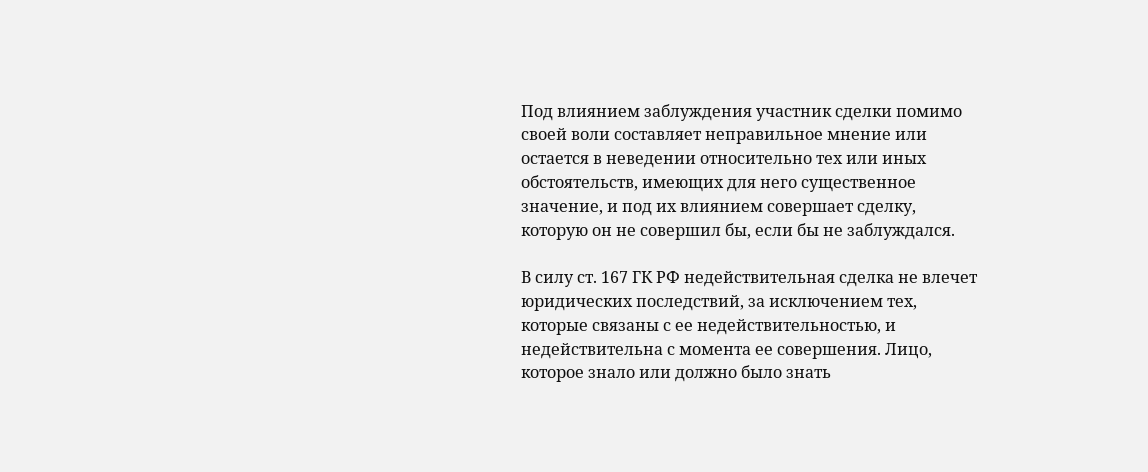Под влиянием заблуждения участник сделки помимо своей воли составляет неправильное мнение или остается в неведении относительно тех или иных обстоятельств, имеющих для него существенное значение, и под их влиянием совершает сделку, которую он не совершил бы, если бы не заблуждался.

В силу ст. 167 ГК РФ недействительная сделка не влечет юридических последствий, за исключением тех, которые связаны с ее недействительностью, и недействительна с момента ее совершения. Лицо, которое знало или должно было знать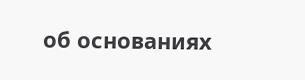об основаниях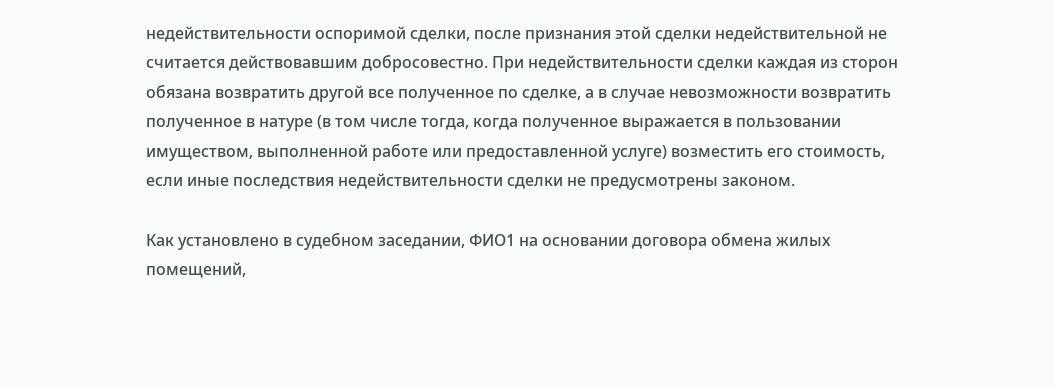недействительности оспоримой сделки, после признания этой сделки недействительной не считается действовавшим добросовестно. При недействительности сделки каждая из сторон обязана возвратить другой все полученное по сделке, а в случае невозможности возвратить полученное в натуре (в том числе тогда, когда полученное выражается в пользовании имуществом, выполненной работе или предоставленной услуге) возместить его стоимость, если иные последствия недействительности сделки не предусмотрены законом.

Как установлено в судебном заседании, ФИО1 на основании договора обмена жилых помещений,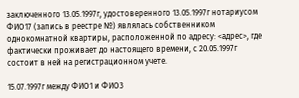заключенного 13.05.1997г, удостоверенного 13.05.1997г нотариусом ФИО17 (запись в реестре №) являлась собственником однокомнатной квартиры, расположенной по адресу: <адрес>, где фактически проживает до настоящего времени, с 20.05.1997г состоит в ней на регистрационном учете.

15.07.1997г между ФИО1 и ФИО3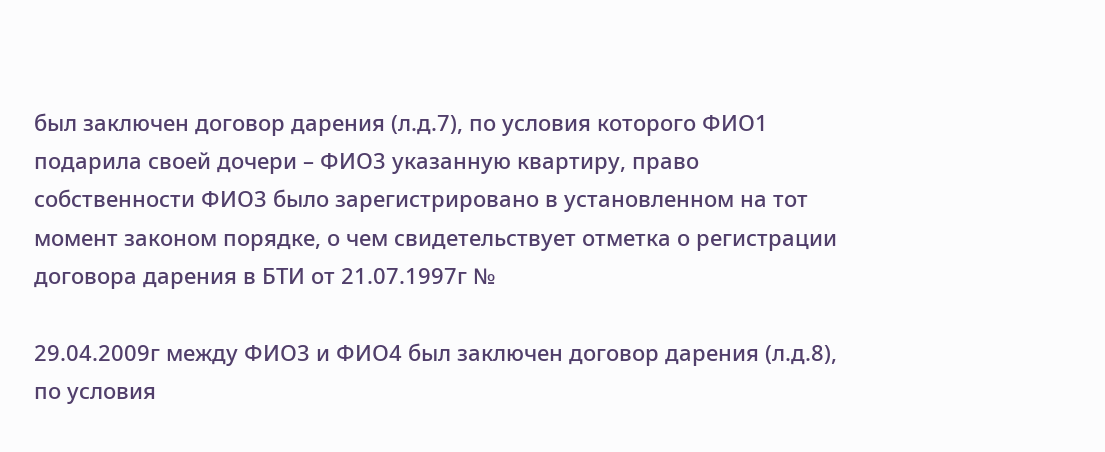был заключен договор дарения (л.д.7), по условия которого ФИО1 подарила своей дочери – ФИО3 указанную квартиру, право собственности ФИО3 было зарегистрировано в установленном на тот момент законом порядке, о чем свидетельствует отметка о регистрации договора дарения в БТИ от 21.07.1997г №

29.04.2009г между ФИО3 и ФИО4 был заключен договор дарения (л.д.8), по условия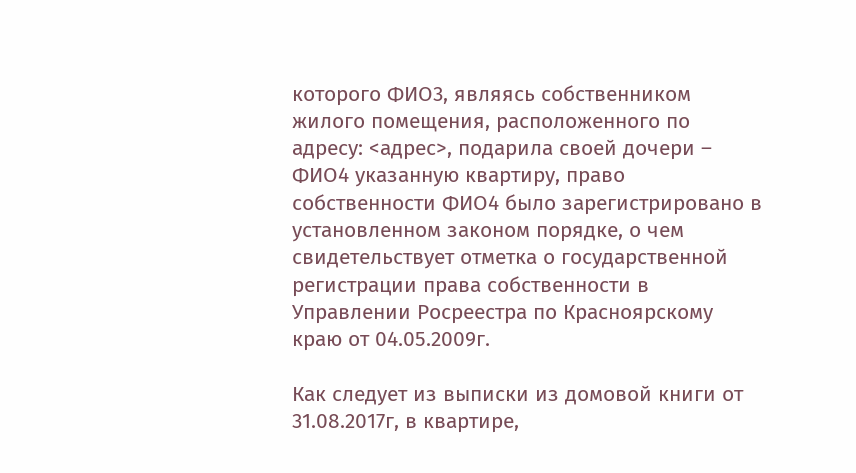которого ФИО3, являясь собственником жилого помещения, расположенного по адресу: <адрес>, подарила своей дочери – ФИО4 указанную квартиру, право собственности ФИО4 было зарегистрировано в установленном законом порядке, о чем свидетельствует отметка о государственной регистрации права собственности в Управлении Росреестра по Красноярскому краю от 04.05.2009г.

Как следует из выписки из домовой книги от 31.08.2017г, в квартире,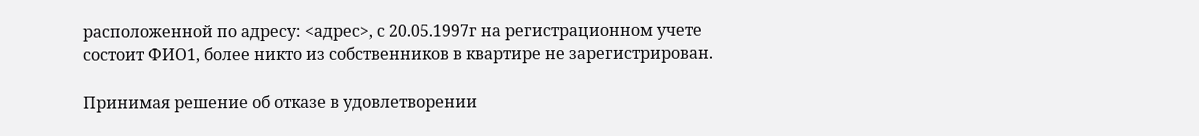расположенной по адресу: <адрес>, с 20.05.1997г на регистрационном учете состоит ФИО1, более никто из собственников в квартире не зарегистрирован.

Принимая решение об отказе в удовлетворении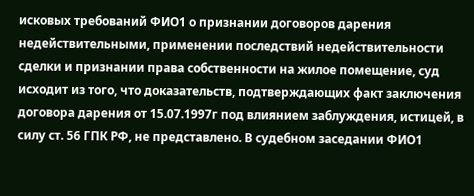исковых требований ФИО1 о признании договоров дарения недействительными, применении последствий недействительности сделки и признании права собственности на жилое помещение, суд исходит из того, что доказательств, подтверждающих факт заключения договора дарения от 15.07.1997г под влиянием заблуждения, истицей, в силу ст. 56 ГПК РФ, не представлено. В судебном заседании ФИО1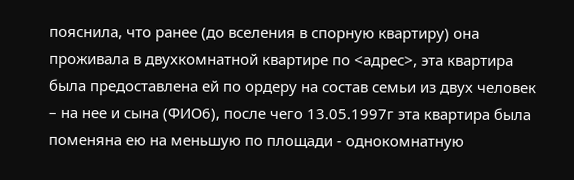пояснила, что ранее (до вселения в спорную квартиру) она проживала в двухкомнатной квартире по <адрес>, эта квартира была предоставлена ей по ордеру на состав семьи из двух человек – на нее и сына (ФИО6), после чего 13.05.1997г эта квартира была поменяна ею на меньшую по площади - однокомнатную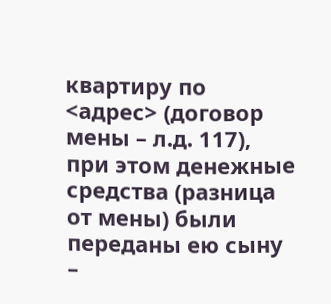квартиру по <адрес> (договор мены – л.д. 117), при этом денежные средства (разница от мены) были переданы ею сыну –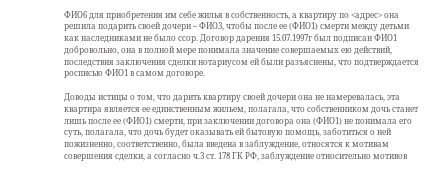ФИО6 для приобретения им себе жилья в собственность, а квартиру по <адрес> она решила подарить своей дочери – ФИО3, чтобы после ее (ФИО1) смерти между детьми как наследниками не было ссор. Договор дарения 15.07.1997г был подписан ФИО1 добровольно, она в полной мере понимала значение совершаемых ею действий, последствия заключения сделки нотариусом ей были разъяснены, что подтверждается росписью ФИО1 в самом договоре.

Доводы истицы о том, что дарить квартиру своей дочери она не намеревалась, эта квартира является ее единственным жильем, полагала, что собственником дочь станет лишь после ее (ФИО1) смерти, при заключении договора она (ФИО1) не понимала его суть, полагала, что дочь будет оказывать ей бытовую помощь, заботиться о ней пожизненно, соответственно, была введена в заблуждение, относятся к мотивам совершения сделки, а согласно ч.3 ст. 178 ГК РФ, заблуждение относительно мотивов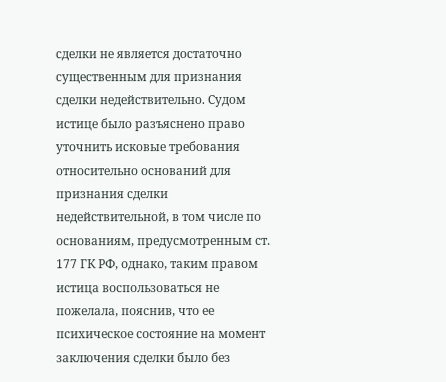сделки не является достаточно существенным для признания сделки недействительно. Судом истице было разъяснено право уточнить исковые требования относительно оснований для признания сделки недействительной, в том числе по основаниям, предусмотренным ст. 177 ГК РФ, однако, таким правом истица воспользоваться не пожелала, пояснив, что ее психическое состояние на момент заключения сделки было без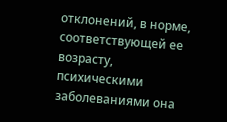отклонений, в норме, соответствующей ее возрасту, психическими заболеваниями она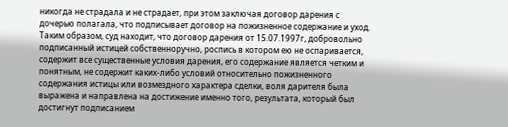никогда не страдала и не страдает, при этом заключая договор дарения с дочерью полагала, что подписывает договор на пожизненное содержание и уход. Таким образом, суд находит, что договор дарения от 15.07.1997г, добровольно подписанный истицей собственноручно, роспись в котором ею не оспаривается, содержит все существенные условия дарения, его содержание является четким и понятным, не содержит каких-либо условий относительно пожизненного содержания истицы или возмездного характера сделки, воля дарителя была выражена и направлена на достижение именно того, результата, который был достигнут подписанием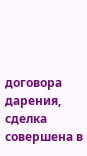договора дарения, сделка совершена в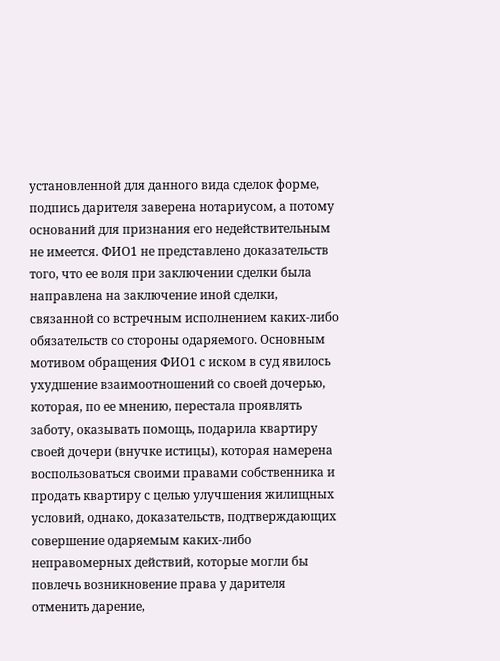установленной для данного вида сделок форме, подпись дарителя заверена нотариусом, а потому оснований для признания его недействительным не имеется. ФИО1 не представлено доказательств того, что ее воля при заключении сделки была направлена на заключение иной сделки, связанной со встречным исполнением каких-либо обязательств со стороны одаряемого. Основным мотивом обращения ФИО1 с иском в суд явилось ухудшение взаимоотношений со своей дочерью, которая, по ее мнению, перестала проявлять заботу, оказывать помощь, подарила квартиру своей дочери (внучке истицы), которая намерена воспользоваться своими правами собственника и продать квартиру с целью улучшения жилищных условий, однако, доказательств, подтверждающих совершение одаряемым каких-либо неправомерных действий, которые могли бы повлечь возникновение права у дарителя отменить дарение,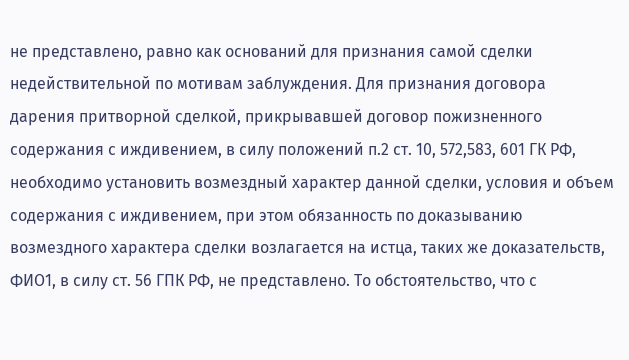не представлено, равно как оснований для признания самой сделки недействительной по мотивам заблуждения. Для признания договора дарения притворной сделкой, прикрывавшей договор пожизненного содержания с иждивением, в силу положений п.2 ст. 10, 572,583, 601 ГК РФ, необходимо установить возмездный характер данной сделки, условия и объем содержания с иждивением, при этом обязанность по доказыванию возмездного характера сделки возлагается на истца, таких же доказательств, ФИО1, в силу ст. 56 ГПК РФ, не представлено. То обстоятельство, что с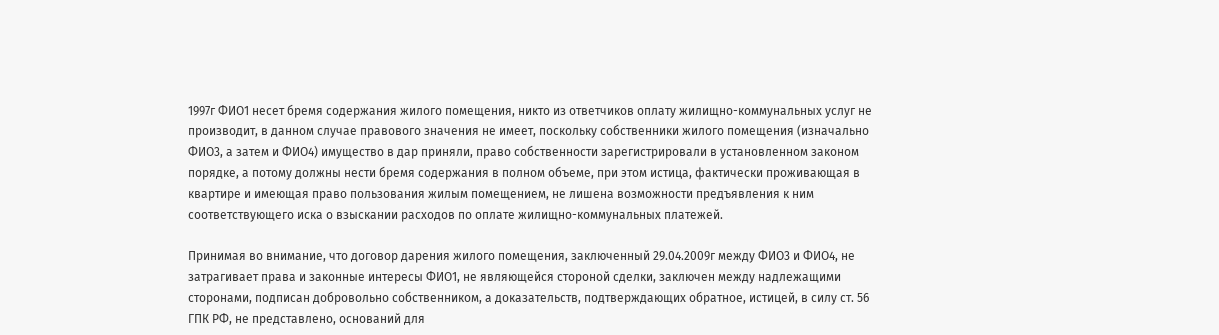1997г ФИО1 несет бремя содержания жилого помещения, никто из ответчиков оплату жилищно-коммунальных услуг не производит, в данном случае правового значения не имеет, поскольку собственники жилого помещения (изначально ФИО3, а затем и ФИО4) имущество в дар приняли, право собственности зарегистрировали в установленном законом порядке, а потому должны нести бремя содержания в полном объеме, при этом истица, фактически проживающая в квартире и имеющая право пользования жилым помещением, не лишена возможности предъявления к ним соответствующего иска о взыскании расходов по оплате жилищно-коммунальных платежей.

Принимая во внимание, что договор дарения жилого помещения, заключенный 29.04.2009г между ФИО3 и ФИО4, не затрагивает права и законные интересы ФИО1, не являющейся стороной сделки, заключен между надлежащими сторонами, подписан добровольно собственником, а доказательств, подтверждающих обратное, истицей, в силу ст. 56 ГПК РФ, не представлено, оснований для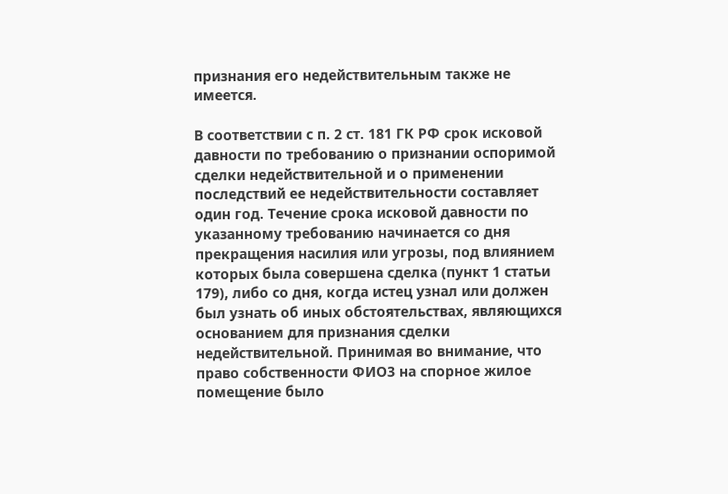признания его недействительным также не имеется.

В соответствии с п. 2 ст. 181 ГК РФ срок исковой давности по требованию о признании оспоримой сделки недействительной и о применении последствий ее недействительности составляет один год. Течение срока исковой давности по указанному требованию начинается со дня прекращения насилия или угрозы, под влиянием которых была совершена сделка (пункт 1 статьи 179), либо со дня, когда истец узнал или должен был узнать об иных обстоятельствах, являющихся основанием для признания сделки недействительной. Принимая во внимание, что право собственности ФИО3 на спорное жилое помещение было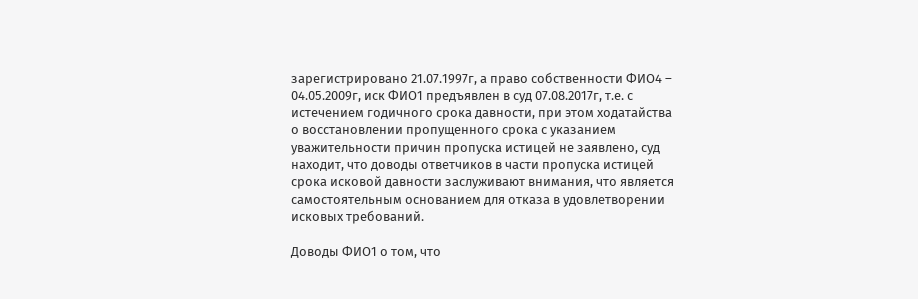зарегистрировано 21.07.1997г, а право собственности ФИО4 – 04.05.2009г, иск ФИО1 предъявлен в суд 07.08.2017г, т.е. с истечением годичного срока давности, при этом ходатайства о восстановлении пропущенного срока с указанием уважительности причин пропуска истицей не заявлено, суд находит, что доводы ответчиков в части пропуска истицей срока исковой давности заслуживают внимания, что является самостоятельным основанием для отказа в удовлетворении исковых требований.

Доводы ФИО1 о том, что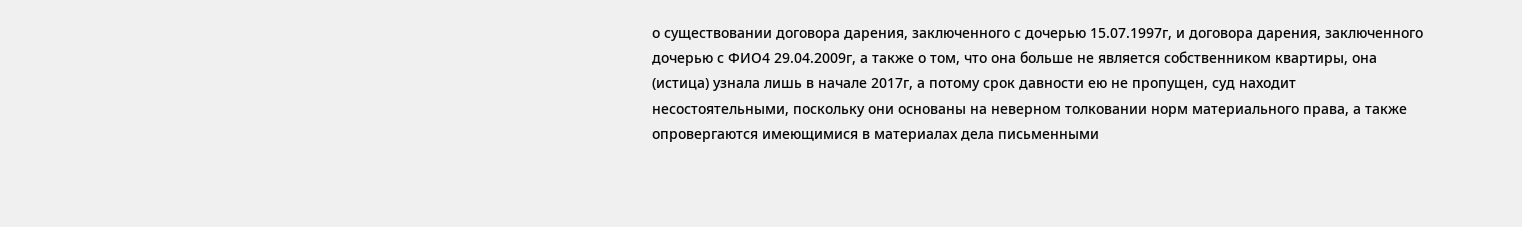о существовании договора дарения, заключенного с дочерью 15.07.1997г, и договора дарения, заключенного дочерью с ФИО4 29.04.2009г, а также о том, что она больше не является собственником квартиры, она (истица) узнала лишь в начале 2017г, а потому срок давности ею не пропущен, суд находит несостоятельными, поскольку они основаны на неверном толковании норм материального права, а также опровергаются имеющимися в материалах дела письменными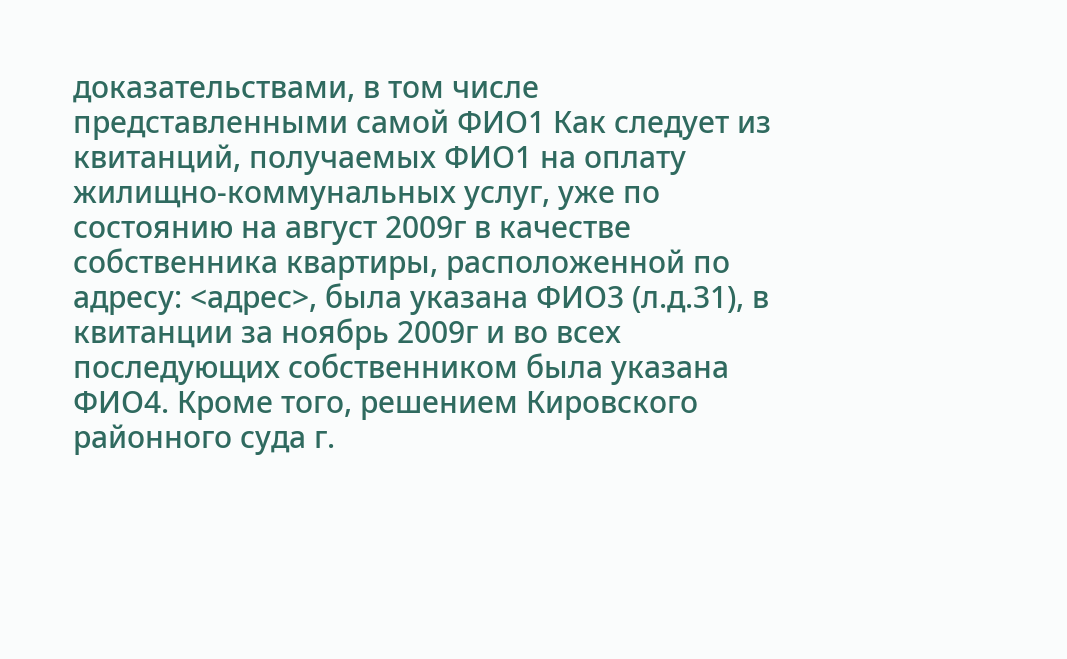доказательствами, в том числе представленными самой ФИО1 Как следует из квитанций, получаемых ФИО1 на оплату жилищно-коммунальных услуг, уже по состоянию на август 2009г в качестве собственника квартиры, расположенной по адресу: <адрес>, была указана ФИО3 (л.д.31), в квитанции за ноябрь 2009г и во всех последующих собственником была указана ФИО4. Кроме того, решением Кировского районного суда г.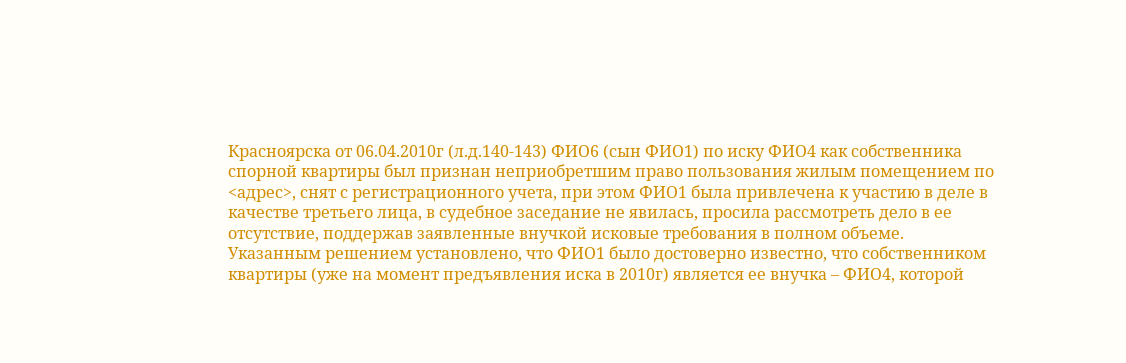Красноярска от 06.04.2010г (л.д.140-143) ФИО6 (сын ФИО1) по иску ФИО4 как собственника спорной квартиры был признан неприобретшим право пользования жилым помещением по <адрес>, снят с регистрационного учета, при этом ФИО1 была привлечена к участию в деле в качестве третьего лица, в судебное заседание не явилась, просила рассмотреть дело в ее отсутствие, поддержав заявленные внучкой исковые требования в полном объеме. Указанным решением установлено, что ФИО1 было достоверно известно, что собственником квартиры (уже на момент предъявления иска в 2010г) является ее внучка – ФИО4, которой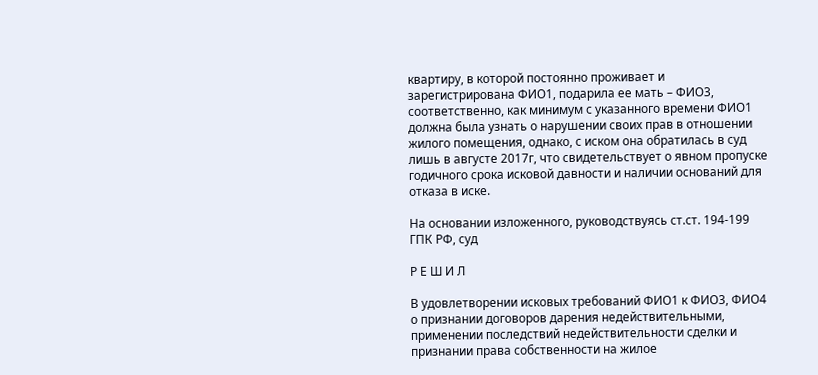квартиру, в которой постоянно проживает и зарегистрирована ФИО1, подарила ее мать – ФИО3, соответственно, как минимум с указанного времени ФИО1 должна была узнать о нарушении своих прав в отношении жилого помещения, однако, с иском она обратилась в суд лишь в августе 2017г, что свидетельствует о явном пропуске годичного срока исковой давности и наличии оснований для отказа в иске.

На основании изложенного, руководствуясь ст.ст. 194-199 ГПК РФ, суд

Р Е Ш И Л

В удовлетворении исковых требований ФИО1 к ФИО3, ФИО4 о признании договоров дарения недействительными, применении последствий недействительности сделки и признании права собственности на жилое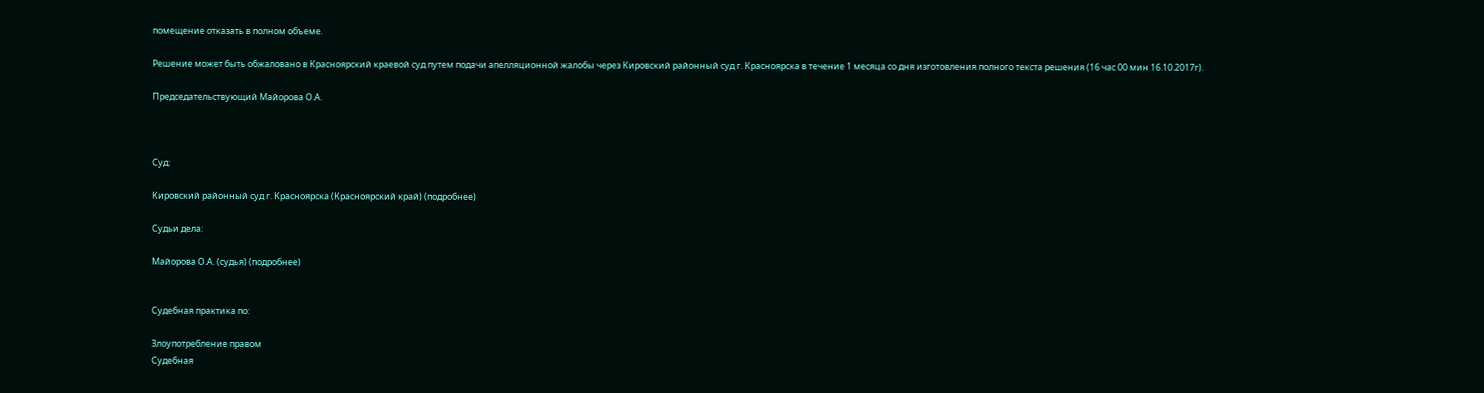помещение отказать в полном объеме.

Решение может быть обжаловано в Красноярский краевой суд путем подачи апелляционной жалобы через Кировский районный суд г. Красноярска в течение 1 месяца со дня изготовления полного текста решения (16 час 00 мин 16.10.2017г).

Председательствующий Майорова О.А.



Суд:

Кировский районный суд г. Красноярска (Красноярский край) (подробнее)

Судьи дела:

Майорова О.А. (судья) (подробнее)


Судебная практика по:

Злоупотребление правом
Судебная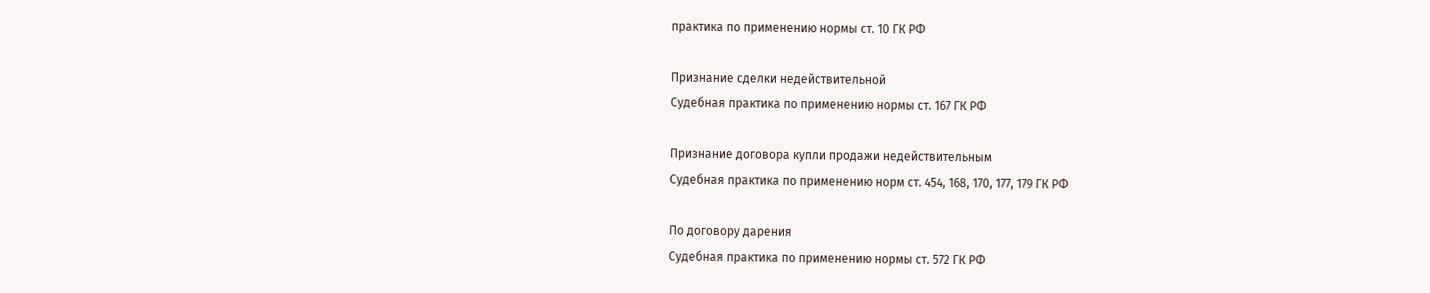практика по применению нормы ст. 10 ГК РФ

Признание сделки недействительной
Судебная практика по применению нормы ст. 167 ГК РФ

Признание договора купли продажи недействительным
Судебная практика по применению норм ст. 454, 168, 170, 177, 179 ГК РФ

По договору дарения
Судебная практика по применению нормы ст. 572 ГК РФ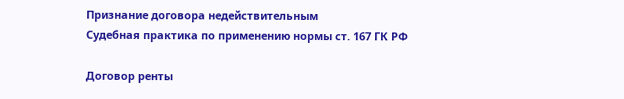Признание договора недействительным
Судебная практика по применению нормы ст. 167 ГК РФ

Договор ренты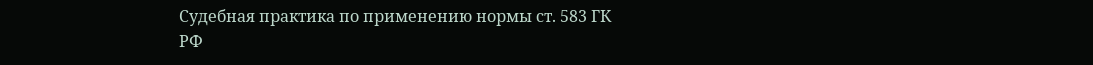Судебная практика по применению нормы ст. 583 ГК РФ